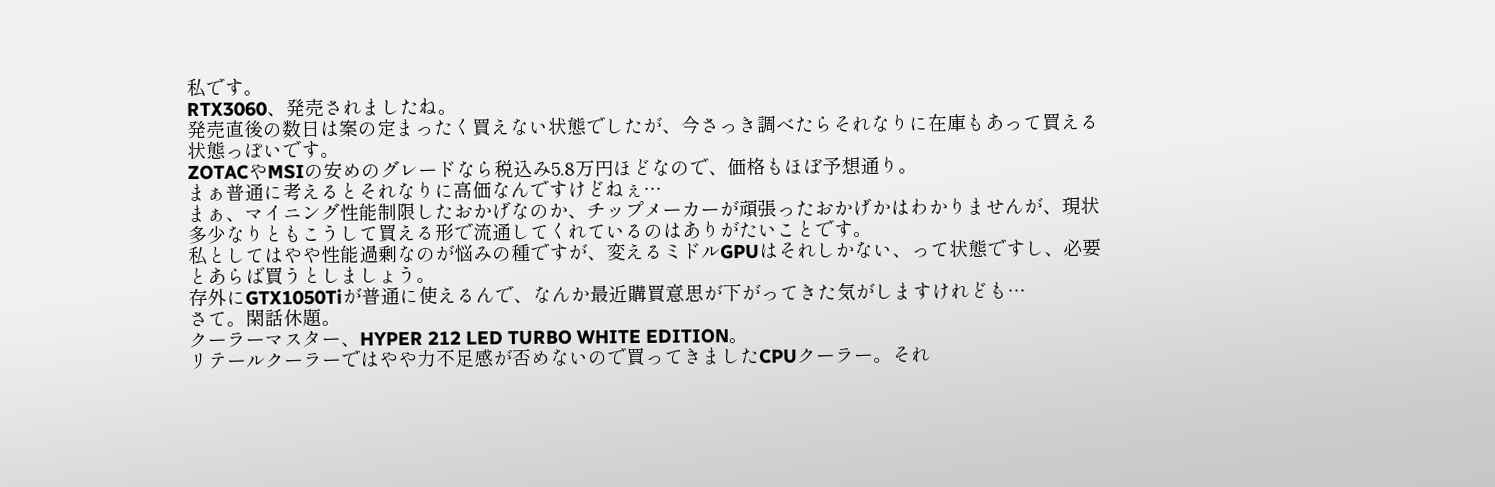私です。
RTX3060、発売されましたね。
発売直後の数日は案の定まったく買えない状態でしたが、今さっき調べたらそれなりに在庫もあって買える状態っぽいです。
ZOTACやMSIの安めのグレードなら税込み5.8万円ほどなので、価格もほぼ予想通り。
まぁ普通に考えるとそれなりに高価なんですけどねぇ…
まぁ、マイニング性能制限したおかげなのか、チップメーカーが頑張ったおかげかはわかりませんが、現状多少なりともこうして買える形で流通してくれているのはありがたいことです。
私としてはやや性能過剰なのが悩みの種ですが、変えるミドルGPUはそれしかない、って状態ですし、必要とあらば買うとしましょう。
存外にGTX1050Tiが普通に使えるんで、なんか最近購買意思が下がってきた気がしますけれども…
さて。閑話休題。
クーラーマスター、HYPER 212 LED TURBO WHITE EDITION。
リテールクーラーではやや力不足感が否めないので買ってきましたCPUクーラー。それ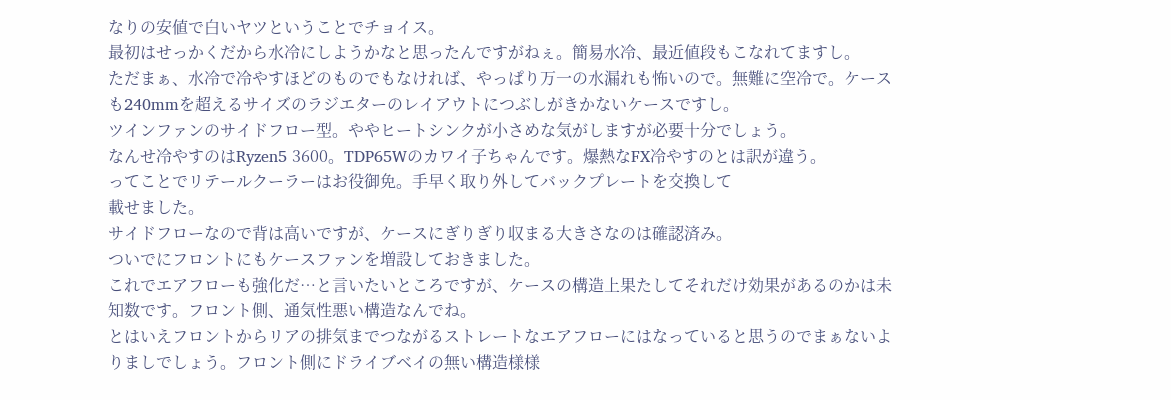なりの安値で白いヤツということでチョイス。
最初はせっかくだから水冷にしようかなと思ったんですがねぇ。簡易水冷、最近値段もこなれてますし。
ただまぁ、水冷で冷やすほどのものでもなければ、やっぱり万一の水漏れも怖いので。無難に空冷で。ケースも240mmを超えるサイズのラジエターのレイアウトにつぶしがきかないケースですし。
ツインファンのサイドフロー型。ややヒートシンクが小さめな気がしますが必要十分でしょう。
なんせ冷やすのはRyzen5 3600。TDP65Wのカワイ子ちゃんです。爆熱なFX冷やすのとは訳が違う。
ってことでリテールクーラーはお役御免。手早く取り外してバックプレートを交換して
載せました。
サイドフローなので背は高いですが、ケースにぎりぎり収まる大きさなのは確認済み。
ついでにフロントにもケースファンを増設しておきました。
これでエアフローも強化だ…と言いたいところですが、ケースの構造上果たしてそれだけ効果があるのかは未知数です。フロント側、通気性悪い構造なんでね。
とはいえフロントからリアの排気までつながるストレートなエアフローにはなっていると思うのでまぁないよりましでしょう。フロント側にドライブベイの無い構造様様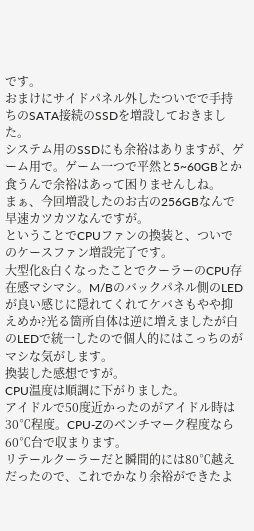です。
おまけにサイドパネル外したついでで手持ちのSATA接続のSSDを増設しておきました。
システム用のSSDにも余裕はありますが、ゲーム用で。ゲーム一つで平然と5~60GBとか食うんで余裕はあって困りませんしね。
まぁ、今回増設したのお古の256GBなんで早速カツカツなんですが。
ということでCPUファンの換装と、ついでのケースファン増設完了です。
大型化&白くなったことでクーラーのCPU存在感マシマシ。M/Bのバックパネル側のLEDが良い感じに隠れてくれてケバさもやや抑えめか?光る箇所自体は逆に増えましたが白のLEDで統一したので個人的にはこっちのがマシな気がします。
換装した感想ですが。
CPU温度は順調に下がりました。
アイドルで50度近かったのがアイドル時は30℃程度。CPU-Zのベンチマーク程度なら60℃台で収まります。
リテールクーラーだと瞬間的には80℃越えだったので、これでかなり余裕ができたよ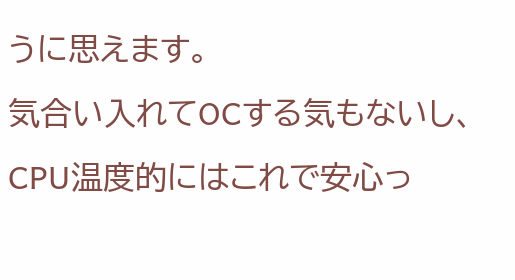うに思えます。
気合い入れてOCする気もないし、CPU温度的にはこれで安心っ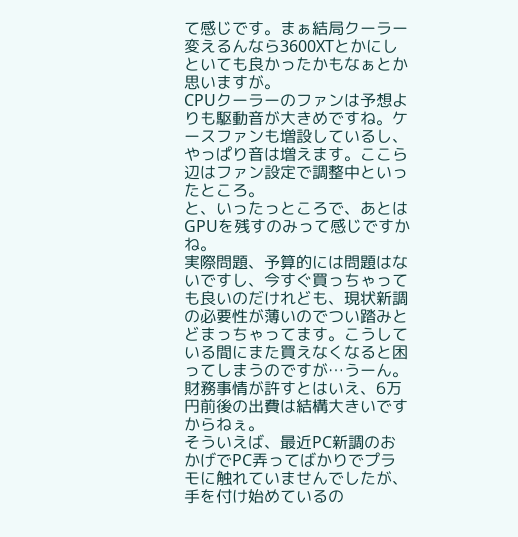て感じです。まぁ結局クーラー変えるんなら3600XTとかにしといても良かったかもなぁとか思いますが。
CPUクーラーのファンは予想よりも駆動音が大きめですね。ケースファンも増設しているし、やっぱり音は増えます。ここら辺はファン設定で調整中といったところ。
と、いったっところで、あとはGPUを残すのみって感じですかね。
実際問題、予算的には問題はないですし、今すぐ買っちゃっても良いのだけれども、現状新調の必要性が薄いのでつい踏みとどまっちゃってます。こうしている間にまた買えなくなると困ってしまうのですが…うーん。
財務事情が許すとはいえ、6万円前後の出費は結構大きいですからねぇ。
そういえば、最近PC新調のおかげでPC弄ってばかりでプラモに触れていませんでしたが、手を付け始めているの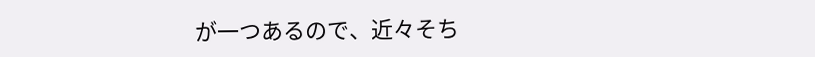が一つあるので、近々そち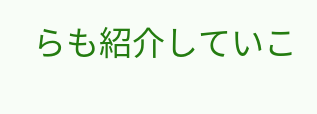らも紹介していこ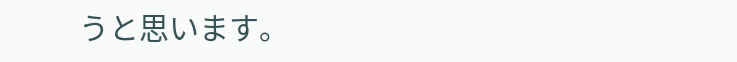うと思います。